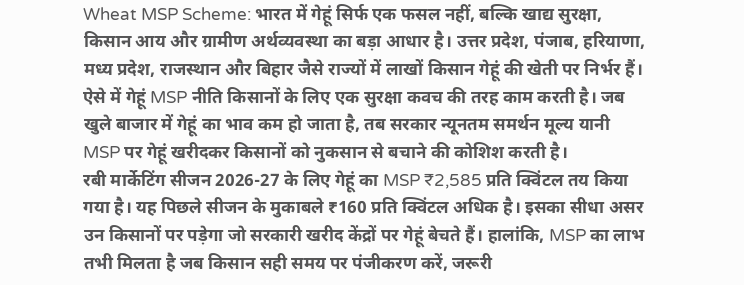Wheat MSP Scheme: भारत में गेहूं सिर्फ एक फसल नहीं, बल्कि खाद्य सुरक्षा, किसान आय और ग्रामीण अर्थव्यवस्था का बड़ा आधार है। उत्तर प्रदेश, पंजाब, हरियाणा, मध्य प्रदेश, राजस्थान और बिहार जैसे राज्यों में लाखों किसान गेहूं की खेती पर निर्भर हैं। ऐसे में गेहूं MSP नीति किसानों के लिए एक सुरक्षा कवच की तरह काम करती है। जब खुले बाजार में गेहूं का भाव कम हो जाता है, तब सरकार न्यूनतम समर्थन मूल्य यानी MSP पर गेहूं खरीदकर किसानों को नुकसान से बचाने की कोशिश करती है।
रबी मार्केटिंग सीजन 2026-27 के लिए गेहूं का MSP ₹2,585 प्रति क्विंटल तय किया गया है। यह पिछले सीजन के मुकाबले ₹160 प्रति क्विंटल अधिक है। इसका सीधा असर उन किसानों पर पड़ेगा जो सरकारी खरीद केंद्रों पर गेहूं बेचते हैं। हालांकि, MSP का लाभ तभी मिलता है जब किसान सही समय पर पंजीकरण करें, जरूरी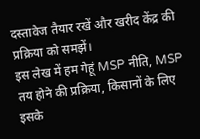दस्तावेज तैयार रखें और खरीद केंद्र की प्रक्रिया को समझें।
इस लेख में हम गेहूं MSP नीति, MSP तय होने की प्रक्रिया, किसानों के लिए इसके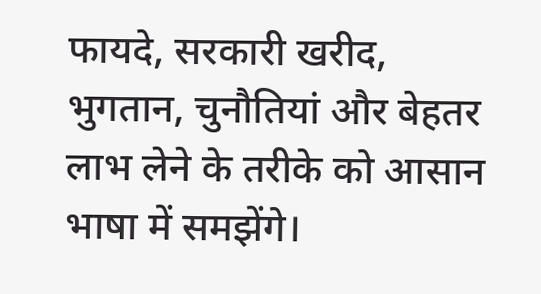फायदे, सरकारी खरीद, भुगतान, चुनौतियां और बेहतर लाभ लेने के तरीके को आसान भाषा में समझेंगे।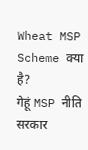Wheat MSP Scheme क्या है?
गेहूं MSP नीति सरकार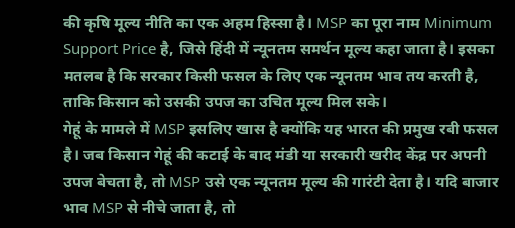की कृषि मूल्य नीति का एक अहम हिस्सा है। MSP का पूरा नाम Minimum Support Price है, जिसे हिंदी में न्यूनतम समर्थन मूल्य कहा जाता है। इसका मतलब है कि सरकार किसी फसल के लिए एक न्यूनतम भाव तय करती है, ताकि किसान को उसकी उपज का उचित मूल्य मिल सके।
गेहूं के मामले में MSP इसलिए खास है क्योंकि यह भारत की प्रमुख रबी फसल है। जब किसान गेहूं की कटाई के बाद मंडी या सरकारी खरीद केंद्र पर अपनी उपज बेचता है, तो MSP उसे एक न्यूनतम मूल्य की गारंटी देता है। यदि बाजार भाव MSP से नीचे जाता है, तो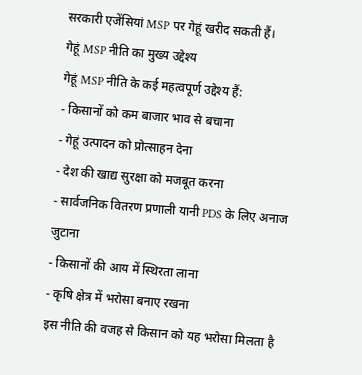सरकारी एजेंसियां MSP पर गेहूं खरीद सकती हैं।
गेहूं MSP नीति का मुख्य उद्देश्य
गेहूं MSP नीति के कई महत्वपूर्ण उद्देश्य हैं:
- किसानों को कम बाजार भाव से बचाना
- गेहूं उत्पादन को प्रोत्साहन देना
- देश की खाद्य सुरक्षा को मजबूत करना
- सार्वजनिक वितरण प्रणाली यानी PDS के लिए अनाज जुटाना
- किसानों की आय में स्थिरता लाना
- कृषि क्षेत्र में भरोसा बनाए रखना
इस नीति की वजह से किसान को यह भरोसा मिलता है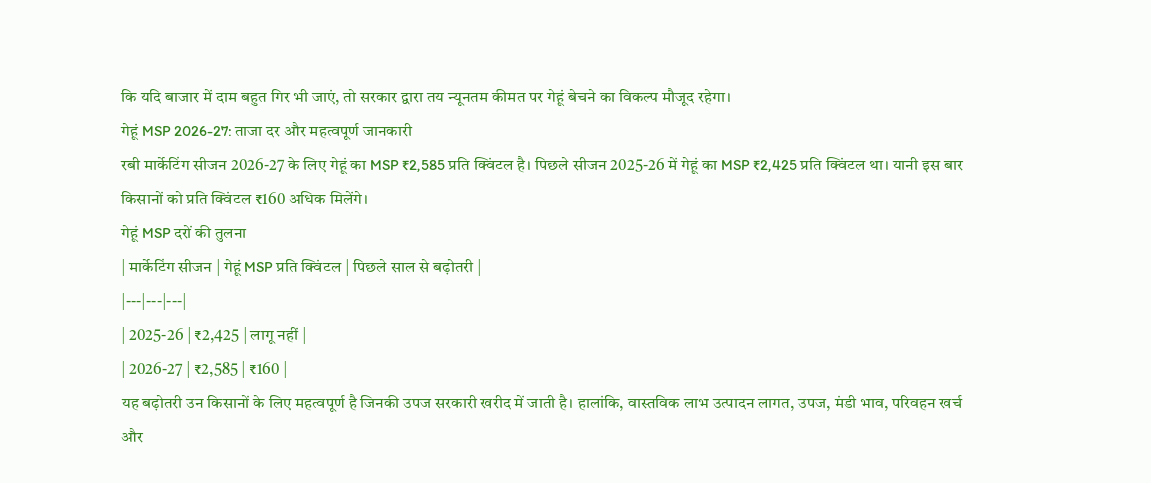कि यदि बाजार में दाम बहुत गिर भी जाएं, तो सरकार द्वारा तय न्यूनतम कीमत पर गेहूं बेचने का विकल्प मौजूद रहेगा।
गेहूं MSP 2026-27: ताजा दर और महत्वपूर्ण जानकारी
रबी मार्केटिंग सीजन 2026-27 के लिए गेहूं का MSP ₹2,585 प्रति क्विंटल है। पिछले सीजन 2025-26 में गेहूं का MSP ₹2,425 प्रति क्विंटल था। यानी इस बार किसानों को प्रति क्विंटल ₹160 अधिक मिलेंगे।
गेहूं MSP दरों की तुलना
| मार्केटिंग सीजन | गेहूं MSP प्रति क्विंटल | पिछले साल से बढ़ोतरी |
|---|---|---|
| 2025-26 | ₹2,425 | लागू नहीं |
| 2026-27 | ₹2,585 | ₹160 |
यह बढ़ोतरी उन किसानों के लिए महत्वपूर्ण है जिनकी उपज सरकारी खरीद में जाती है। हालांकि, वास्तविक लाभ उत्पादन लागत, उपज, मंडी भाव, परिवहन खर्च और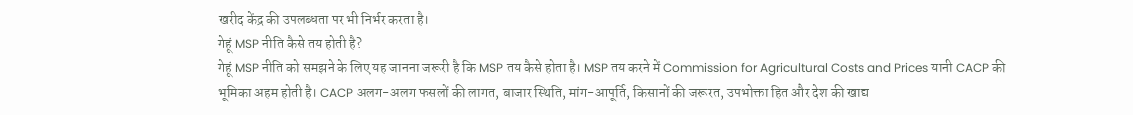खरीद केंद्र की उपलब्धता पर भी निर्भर करता है।
गेहूं MSP नीति कैसे तय होती है?
गेहूं MSP नीति को समझने के लिए यह जानना जरूरी है कि MSP तय कैसे होता है। MSP तय करने में Commission for Agricultural Costs and Prices यानी CACP की भूमिका अहम होती है। CACP अलग-अलग फसलों की लागत, बाजार स्थिति, मांग-आपूर्ति, किसानों की जरूरत, उपभोक्ता हित और देश की खाद्य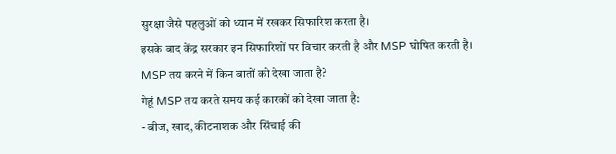सुरक्षा जैसे पहलुओं को ध्यान में रखकर सिफारिश करता है।
इसके बाद केंद्र सरकार इन सिफारिशों पर विचार करती है और MSP घोषित करती है।
MSP तय करने में किन बातों को देखा जाता है?
गेहूं MSP तय करते समय कई कारकों को देखा जाता है:
- बीज, खाद, कीटनाशक और सिंचाई की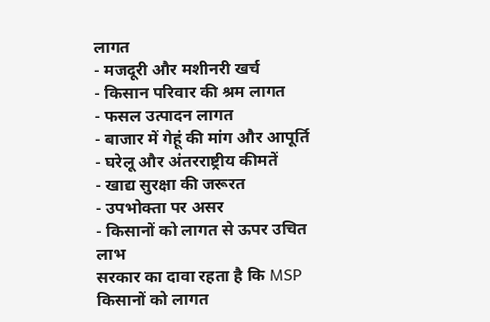लागत
- मजदूरी और मशीनरी खर्च
- किसान परिवार की श्रम लागत
- फसल उत्पादन लागत
- बाजार में गेहूं की मांग और आपूर्ति
- घरेलू और अंतरराष्ट्रीय कीमतें
- खाद्य सुरक्षा की जरूरत
- उपभोक्ता पर असर
- किसानों को लागत से ऊपर उचित लाभ
सरकार का दावा रहता है कि MSP किसानों को लागत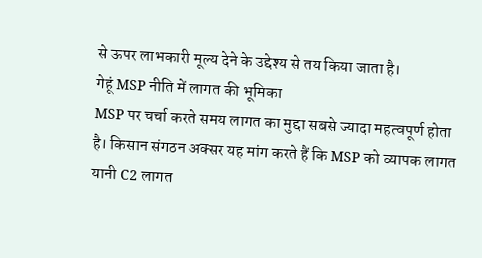से ऊपर लाभकारी मूल्य देने के उद्देश्य से तय किया जाता है।
गेहूं MSP नीति में लागत की भूमिका
MSP पर चर्चा करते समय लागत का मुद्दा सबसे ज्यादा महत्वपूर्ण होता है। किसान संगठन अक्सर यह मांग करते हैं कि MSP को व्यापक लागत यानी C2 लागत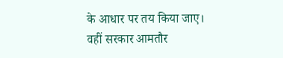के आधार पर तय किया जाए। वहीं सरकार आमतौर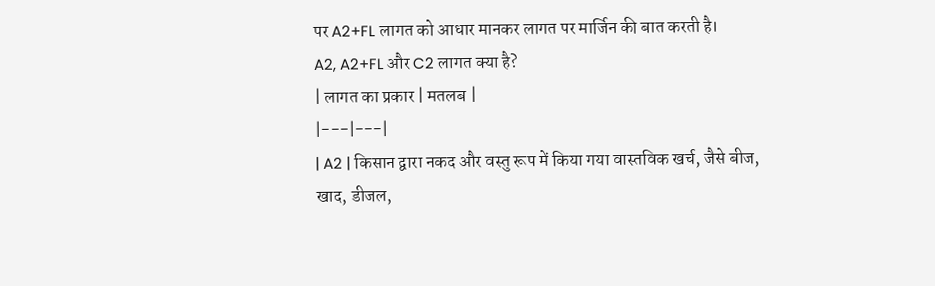पर A2+FL लागत को आधार मानकर लागत पर मार्जिन की बात करती है।
A2, A2+FL और C2 लागत क्या है?
| लागत का प्रकार | मतलब |
|---|---|
| A2 | किसान द्वारा नकद और वस्तु रूप में किया गया वास्तविक खर्च, जैसे बीज, खाद, डीजल,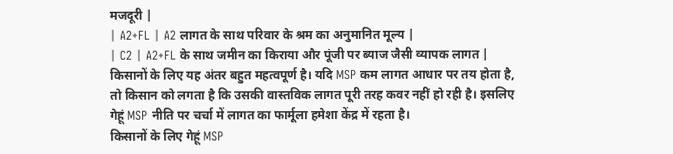मजदूरी |
| A2+FL | A2 लागत के साथ परिवार के श्रम का अनुमानित मूल्य |
| C2 | A2+FL के साथ जमीन का किराया और पूंजी पर ब्याज जैसी व्यापक लागत |
किसानों के लिए यह अंतर बहुत महत्वपूर्ण है। यदि MSP कम लागत आधार पर तय होता है, तो किसान को लगता है कि उसकी वास्तविक लागत पूरी तरह कवर नहीं हो रही है। इसलिए गेहूं MSP नीति पर चर्चा में लागत का फार्मूला हमेशा केंद्र में रहता है।
किसानों के लिए गेहूं MSP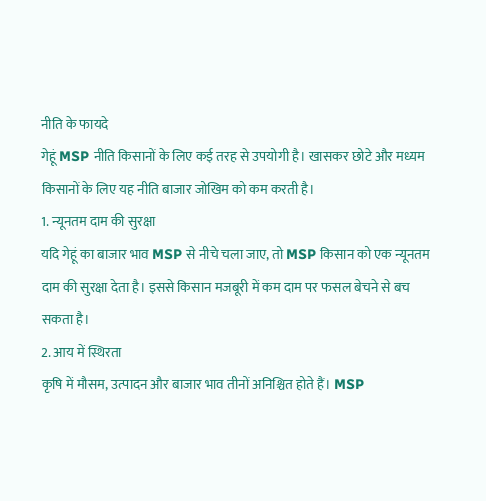नीति के फायदे
गेहूं MSP नीति किसानों के लिए कई तरह से उपयोगी है। खासकर छोटे और मध्यम किसानों के लिए यह नीति बाजार जोखिम को कम करती है।
1. न्यूनतम दाम की सुरक्षा
यदि गेहूं का बाजार भाव MSP से नीचे चला जाए, तो MSP किसान को एक न्यूनतम दाम की सुरक्षा देता है। इससे किसान मजबूरी में कम दाम पर फसल बेचने से बच सकता है।
2. आय में स्थिरता
कृषि में मौसम, उत्पादन और बाजार भाव तीनों अनिश्चित होते हैं। MSP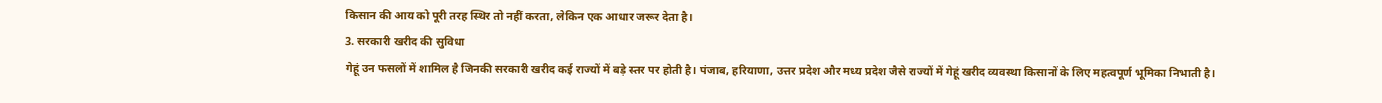किसान की आय को पूरी तरह स्थिर तो नहीं करता, लेकिन एक आधार जरूर देता है।
3. सरकारी खरीद की सुविधा
गेहूं उन फसलों में शामिल है जिनकी सरकारी खरीद कई राज्यों में बड़े स्तर पर होती है। पंजाब, हरियाणा, उत्तर प्रदेश और मध्य प्रदेश जैसे राज्यों में गेहूं खरीद व्यवस्था किसानों के लिए महत्वपूर्ण भूमिका निभाती है।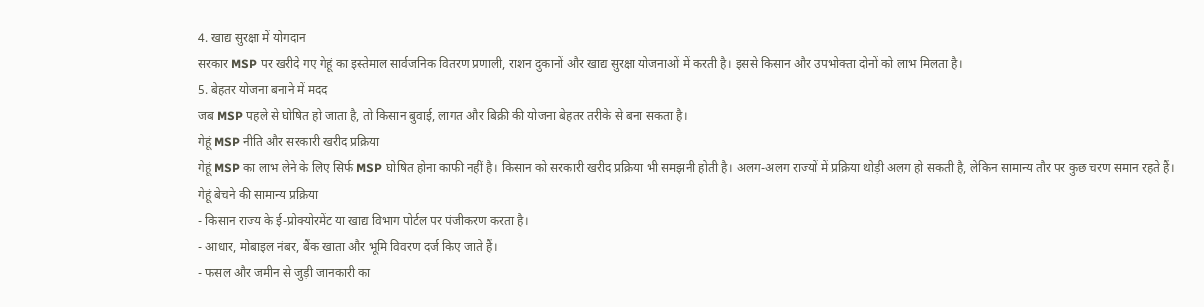4. खाद्य सुरक्षा में योगदान
सरकार MSP पर खरीदे गए गेहूं का इस्तेमाल सार्वजनिक वितरण प्रणाली, राशन दुकानों और खाद्य सुरक्षा योजनाओं में करती है। इससे किसान और उपभोक्ता दोनों को लाभ मिलता है।
5. बेहतर योजना बनाने में मदद
जब MSP पहले से घोषित हो जाता है, तो किसान बुवाई, लागत और बिक्री की योजना बेहतर तरीके से बना सकता है।
गेहूं MSP नीति और सरकारी खरीद प्रक्रिया
गेहूं MSP का लाभ लेने के लिए सिर्फ MSP घोषित होना काफी नहीं है। किसान को सरकारी खरीद प्रक्रिया भी समझनी होती है। अलग-अलग राज्यों में प्रक्रिया थोड़ी अलग हो सकती है, लेकिन सामान्य तौर पर कुछ चरण समान रहते हैं।
गेहूं बेचने की सामान्य प्रक्रिया
- किसान राज्य के ई-प्रोक्योरमेंट या खाद्य विभाग पोर्टल पर पंजीकरण करता है।
- आधार, मोबाइल नंबर, बैंक खाता और भूमि विवरण दर्ज किए जाते हैं।
- फसल और जमीन से जुड़ी जानकारी का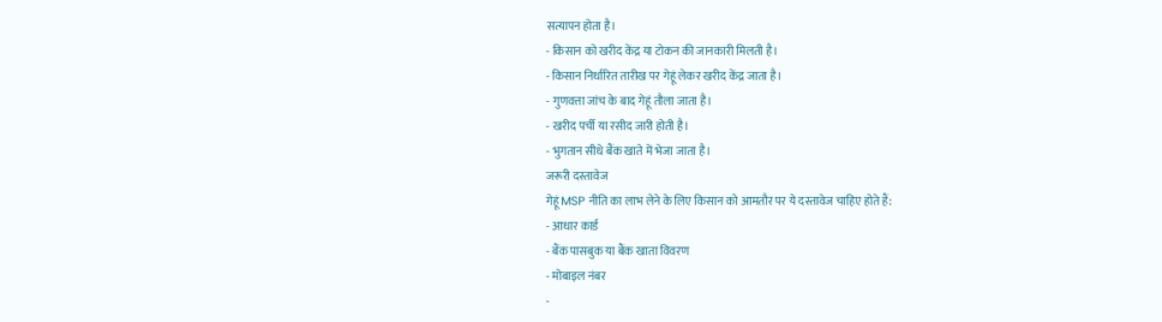सत्यापन होता है।
- किसान को खरीद केंद्र या टोकन की जानकारी मिलती है।
- किसान निर्धारित तारीख पर गेहूं लेकर खरीद केंद्र जाता है।
- गुणवत्ता जांच के बाद गेहूं तौला जाता है।
- खरीद पर्ची या रसीद जारी होती है।
- भुगतान सीधे बैंक खाते में भेजा जाता है।
जरूरी दस्तावेज
गेहूं MSP नीति का लाभ लेने के लिए किसान को आमतौर पर ये दस्तावेज चाहिए होते हैं:
- आधार कार्ड
- बैंक पासबुक या बैंक खाता विवरण
- मोबाइल नंबर
-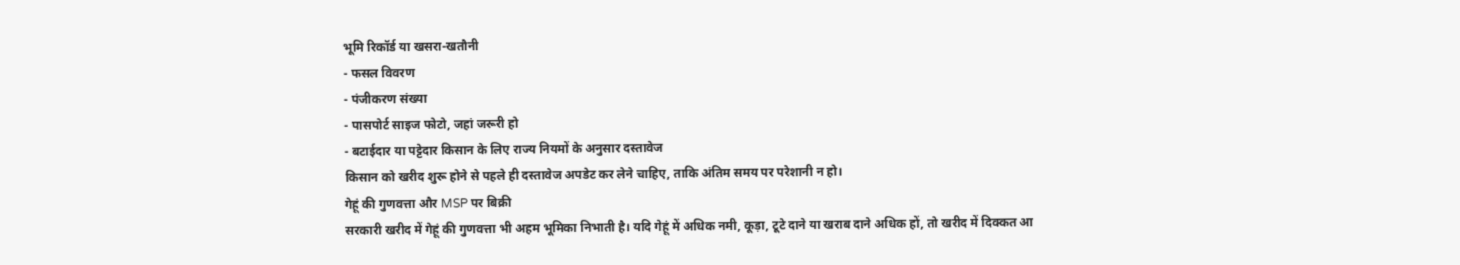भूमि रिकॉर्ड या खसरा-खतौनी
- फसल विवरण
- पंजीकरण संख्या
- पासपोर्ट साइज फोटो, जहां जरूरी हो
- बटाईदार या पट्टेदार किसान के लिए राज्य नियमों के अनुसार दस्तावेज
किसान को खरीद शुरू होने से पहले ही दस्तावेज अपडेट कर लेने चाहिए, ताकि अंतिम समय पर परेशानी न हो।
गेहूं की गुणवत्ता और MSP पर बिक्री
सरकारी खरीद में गेहूं की गुणवत्ता भी अहम भूमिका निभाती है। यदि गेहूं में अधिक नमी, कूड़ा, टूटे दाने या खराब दाने अधिक हों, तो खरीद में दिक्कत आ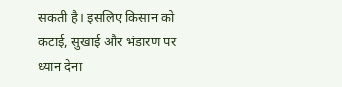सकती है। इसलिए किसान को कटाई, सुखाई और भंडारण पर ध्यान देना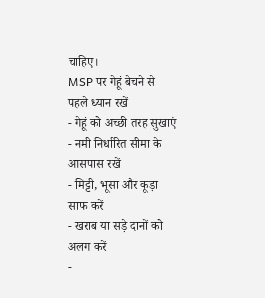चाहिए।
MSP पर गेहूं बेचने से पहले ध्यान रखें
- गेहूं को अच्छी तरह सुखाएं
- नमी निर्धारित सीमा के आसपास रखें
- मिट्टी, भूसा और कूड़ा साफ करें
- खराब या सड़े दानों को अलग करें
-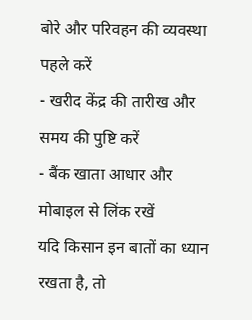बोरे और परिवहन की व्यवस्था पहले करें
- खरीद केंद्र की तारीख और समय की पुष्टि करें
- बैंक खाता आधार और मोबाइल से लिंक रखें
यदि किसान इन बातों का ध्यान रखता है, तो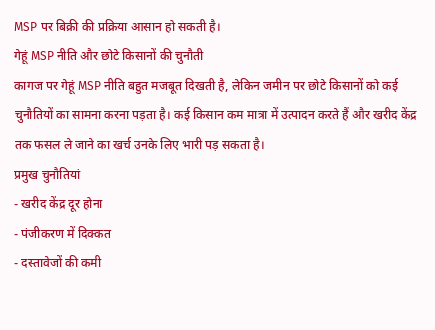MSP पर बिक्री की प्रक्रिया आसान हो सकती है।
गेहूं MSP नीति और छोटे किसानों की चुनौती
कागज पर गेहूं MSP नीति बहुत मजबूत दिखती है, लेकिन जमीन पर छोटे किसानों को कई चुनौतियों का सामना करना पड़ता है। कई किसान कम मात्रा में उत्पादन करते हैं और खरीद केंद्र तक फसल ले जाने का खर्च उनके लिए भारी पड़ सकता है।
प्रमुख चुनौतियां
- खरीद केंद्र दूर होना
- पंजीकरण में दिक्कत
- दस्तावेजों की कमी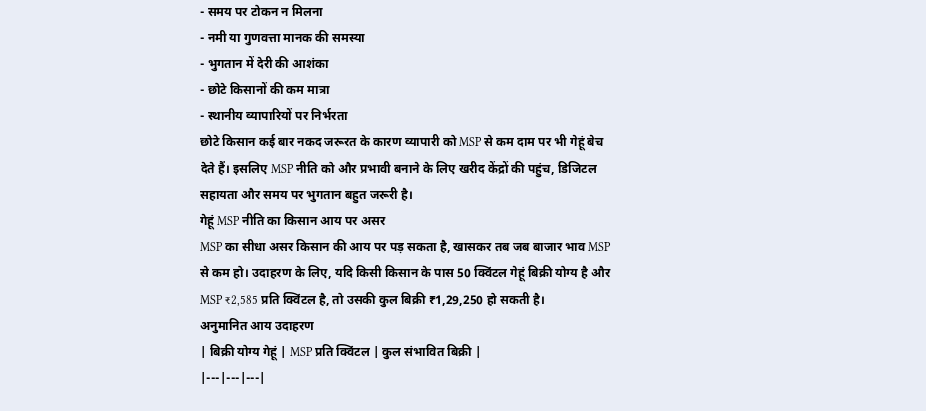- समय पर टोकन न मिलना
- नमी या गुणवत्ता मानक की समस्या
- भुगतान में देरी की आशंका
- छोटे किसानों की कम मात्रा
- स्थानीय व्यापारियों पर निर्भरता
छोटे किसान कई बार नकद जरूरत के कारण व्यापारी को MSP से कम दाम पर भी गेहूं बेच देते हैं। इसलिए MSP नीति को और प्रभावी बनाने के लिए खरीद केंद्रों की पहुंच, डिजिटल सहायता और समय पर भुगतान बहुत जरूरी है।
गेहूं MSP नीति का किसान आय पर असर
MSP का सीधा असर किसान की आय पर पड़ सकता है, खासकर तब जब बाजार भाव MSP से कम हो। उदाहरण के लिए, यदि किसी किसान के पास 50 क्विंटल गेहूं बिक्री योग्य है और MSP ₹2,585 प्रति क्विंटल है, तो उसकी कुल बिक्री ₹1,29,250 हो सकती है।
अनुमानित आय उदाहरण
| बिक्री योग्य गेहूं | MSP प्रति क्विंटल | कुल संभावित बिक्री |
|---|---|---|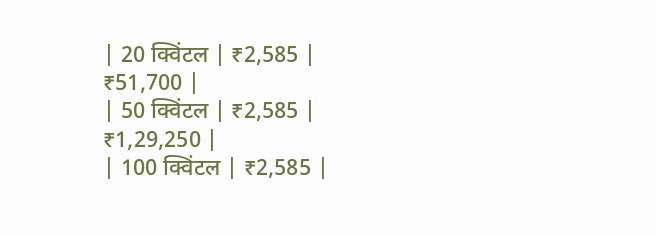| 20 क्विंटल | ₹2,585 | ₹51,700 |
| 50 क्विंटल | ₹2,585 | ₹1,29,250 |
| 100 क्विंटल | ₹2,585 |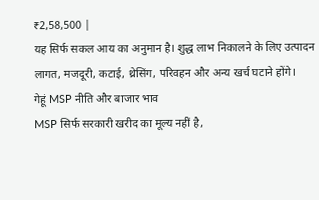₹2,58,500 |
यह सिर्फ सकल आय का अनुमान है। शुद्ध लाभ निकालने के लिए उत्पादन लागत, मजदूरी, कटाई, थ्रेसिंग, परिवहन और अन्य खर्च घटाने होंगे।
गेहूं MSP नीति और बाजार भाव
MSP सिर्फ सरकारी खरीद का मूल्य नहीं है,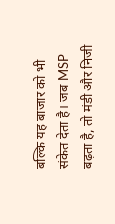बल्कि यह बाजार को भी संकेत देता है। जब MSP बढ़ता है, तो मंडी और निजी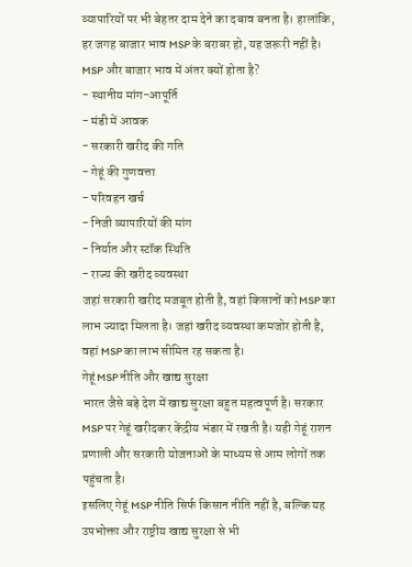व्यापारियों पर भी बेहतर दाम देने का दबाव बनता है। हालांकि, हर जगह बाजार भाव MSP के बराबर हो, यह जरूरी नहीं है।
MSP और बाजार भाव में अंतर क्यों होता है?
- स्थानीय मांग-आपूर्ति
- मंडी में आवक
- सरकारी खरीद की गति
- गेहूं की गुणवत्ता
- परिवहन खर्च
- निजी व्यापारियों की मांग
- निर्यात और स्टॉक स्थिति
- राज्य की खरीद व्यवस्था
जहां सरकारी खरीद मजबूत होती है, वहां किसानों को MSP का लाभ ज्यादा मिलता है। जहां खरीद व्यवस्था कमजोर होती है, वहां MSP का लाभ सीमित रह सकता है।
गेहूं MSP नीति और खाद्य सुरक्षा
भारत जैसे बड़े देश में खाद्य सुरक्षा बहुत महत्वपूर्ण है। सरकार MSP पर गेहूं खरीदकर केंद्रीय भंडार में रखती है। यही गेहूं राशन प्रणाली और सरकारी योजनाओं के माध्यम से आम लोगों तक पहुंचता है।
इसलिए गेहूं MSP नीति सिर्फ किसान नीति नहीं है, बल्कि यह उपभोक्ता और राष्ट्रीय खाद्य सुरक्षा से भी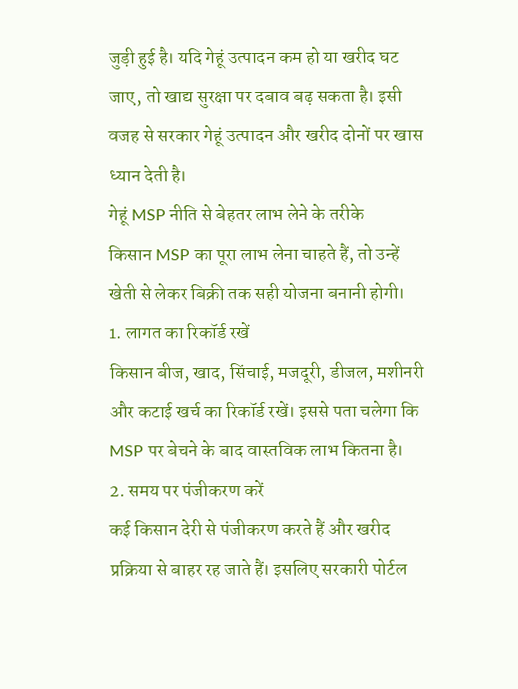जुड़ी हुई है। यदि गेहूं उत्पादन कम हो या खरीद घट जाए, तो खाद्य सुरक्षा पर दबाव बढ़ सकता है। इसी वजह से सरकार गेहूं उत्पादन और खरीद दोनों पर खास ध्यान देती है।
गेहूं MSP नीति से बेहतर लाभ लेने के तरीके
किसान MSP का पूरा लाभ लेना चाहते हैं, तो उन्हें खेती से लेकर बिक्री तक सही योजना बनानी होगी।
1. लागत का रिकॉर्ड रखें
किसान बीज, खाद, सिंचाई, मजदूरी, डीजल, मशीनरी और कटाई खर्च का रिकॉर्ड रखें। इससे पता चलेगा कि MSP पर बेचने के बाद वास्तविक लाभ कितना है।
2. समय पर पंजीकरण करें
कई किसान देरी से पंजीकरण करते हैं और खरीद प्रक्रिया से बाहर रह जाते हैं। इसलिए सरकारी पोर्टल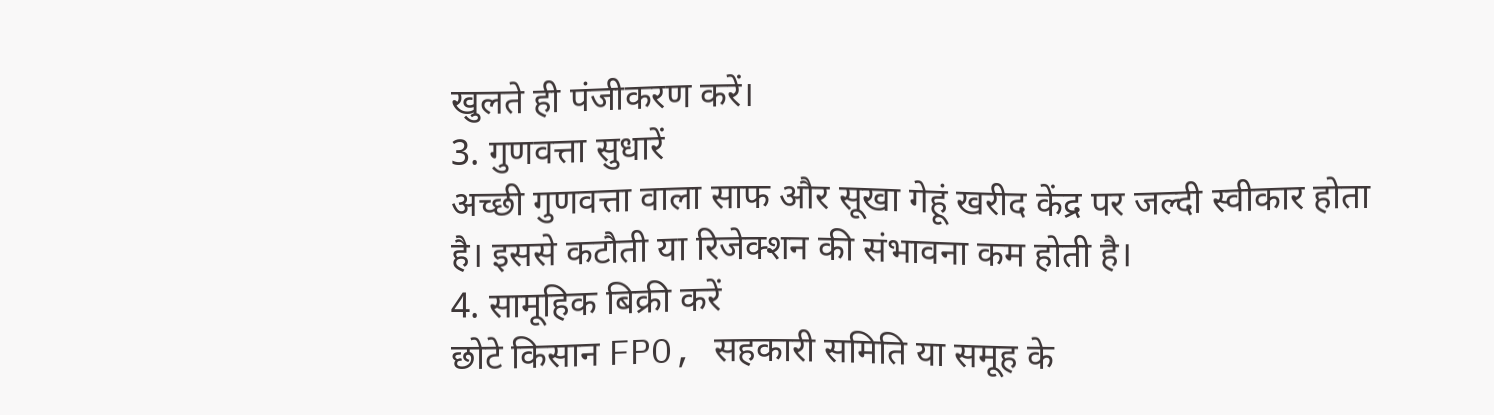खुलते ही पंजीकरण करें।
3. गुणवत्ता सुधारें
अच्छी गुणवत्ता वाला साफ और सूखा गेहूं खरीद केंद्र पर जल्दी स्वीकार होता है। इससे कटौती या रिजेक्शन की संभावना कम होती है।
4. सामूहिक बिक्री करें
छोटे किसान FPO, सहकारी समिति या समूह के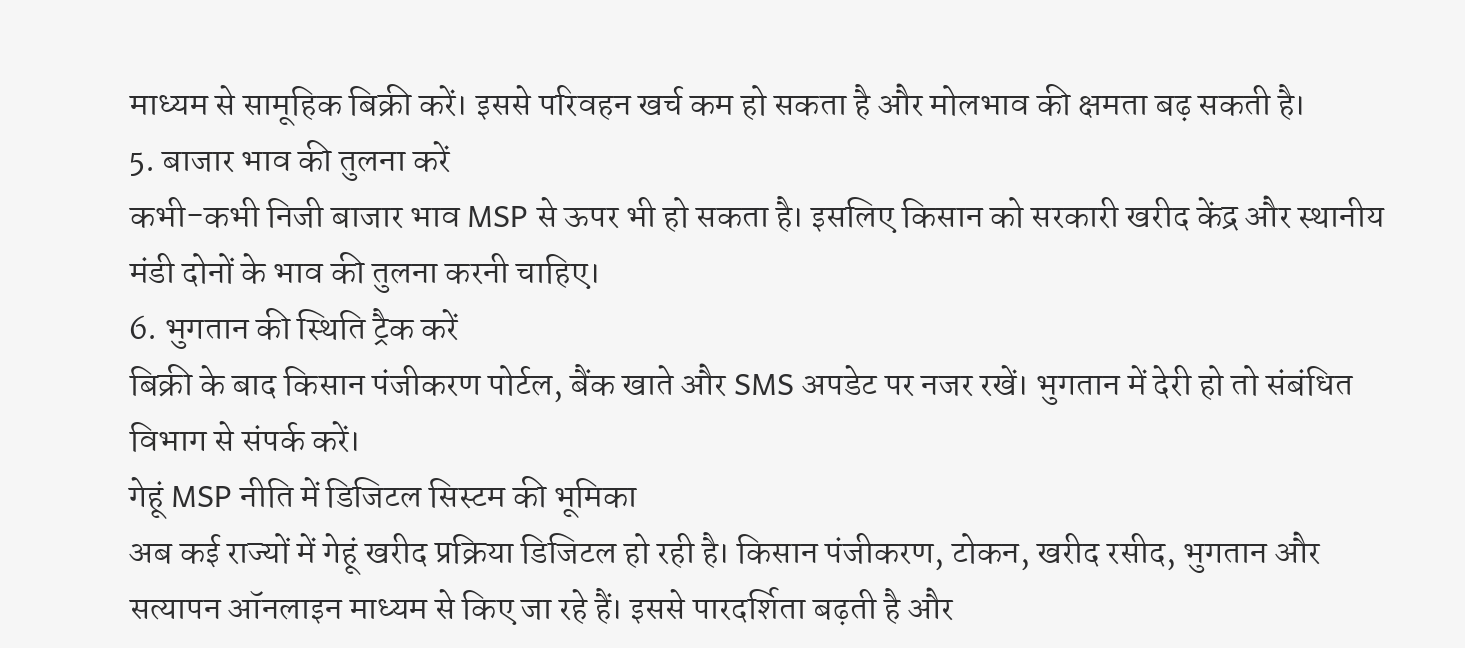माध्यम से सामूहिक बिक्री करें। इससे परिवहन खर्च कम हो सकता है और मोलभाव की क्षमता बढ़ सकती है।
5. बाजार भाव की तुलना करें
कभी-कभी निजी बाजार भाव MSP से ऊपर भी हो सकता है। इसलिए किसान को सरकारी खरीद केंद्र और स्थानीय मंडी दोनों के भाव की तुलना करनी चाहिए।
6. भुगतान की स्थिति ट्रैक करें
बिक्री के बाद किसान पंजीकरण पोर्टल, बैंक खाते और SMS अपडेट पर नजर रखें। भुगतान में देरी हो तो संबंधित विभाग से संपर्क करें।
गेहूं MSP नीति में डिजिटल सिस्टम की भूमिका
अब कई राज्यों में गेहूं खरीद प्रक्रिया डिजिटल हो रही है। किसान पंजीकरण, टोकन, खरीद रसीद, भुगतान और सत्यापन ऑनलाइन माध्यम से किए जा रहे हैं। इससे पारदर्शिता बढ़ती है और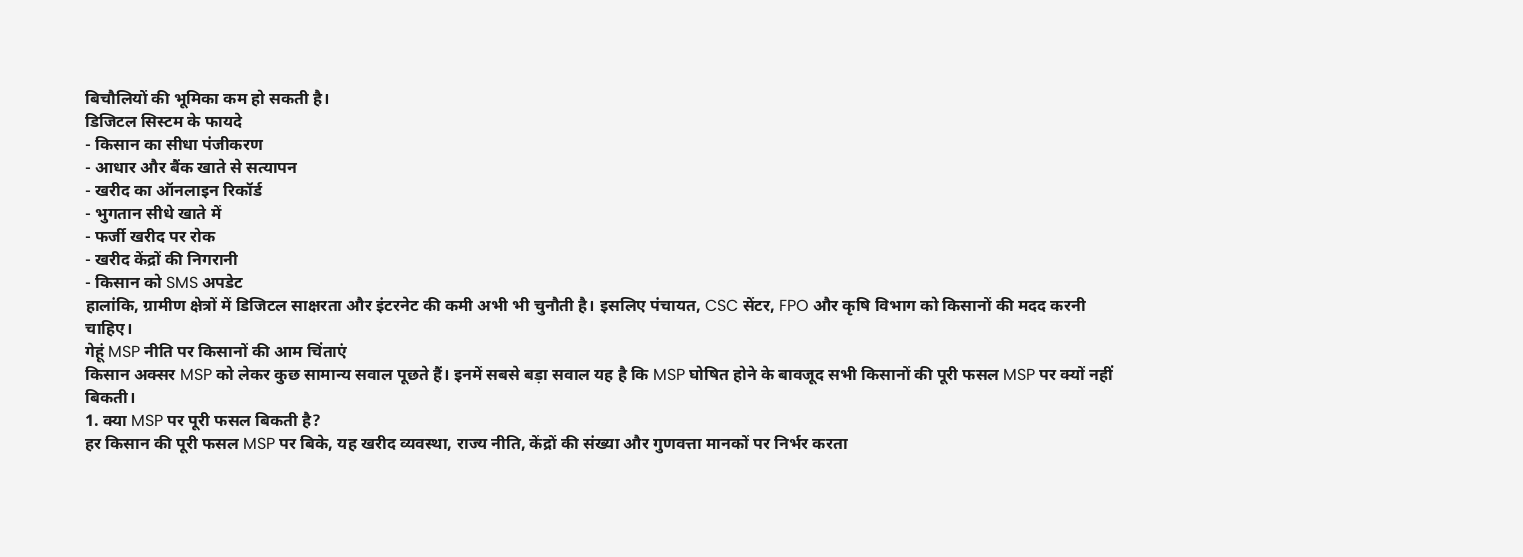बिचौलियों की भूमिका कम हो सकती है।
डिजिटल सिस्टम के फायदे
- किसान का सीधा पंजीकरण
- आधार और बैंक खाते से सत्यापन
- खरीद का ऑनलाइन रिकॉर्ड
- भुगतान सीधे खाते में
- फर्जी खरीद पर रोक
- खरीद केंद्रों की निगरानी
- किसान को SMS अपडेट
हालांकि, ग्रामीण क्षेत्रों में डिजिटल साक्षरता और इंटरनेट की कमी अभी भी चुनौती है। इसलिए पंचायत, CSC सेंटर, FPO और कृषि विभाग को किसानों की मदद करनी चाहिए।
गेहूं MSP नीति पर किसानों की आम चिंताएं
किसान अक्सर MSP को लेकर कुछ सामान्य सवाल पूछते हैं। इनमें सबसे बड़ा सवाल यह है कि MSP घोषित होने के बावजूद सभी किसानों की पूरी फसल MSP पर क्यों नहीं बिकती।
1. क्या MSP पर पूरी फसल बिकती है?
हर किसान की पूरी फसल MSP पर बिके, यह खरीद व्यवस्था, राज्य नीति, केंद्रों की संख्या और गुणवत्ता मानकों पर निर्भर करता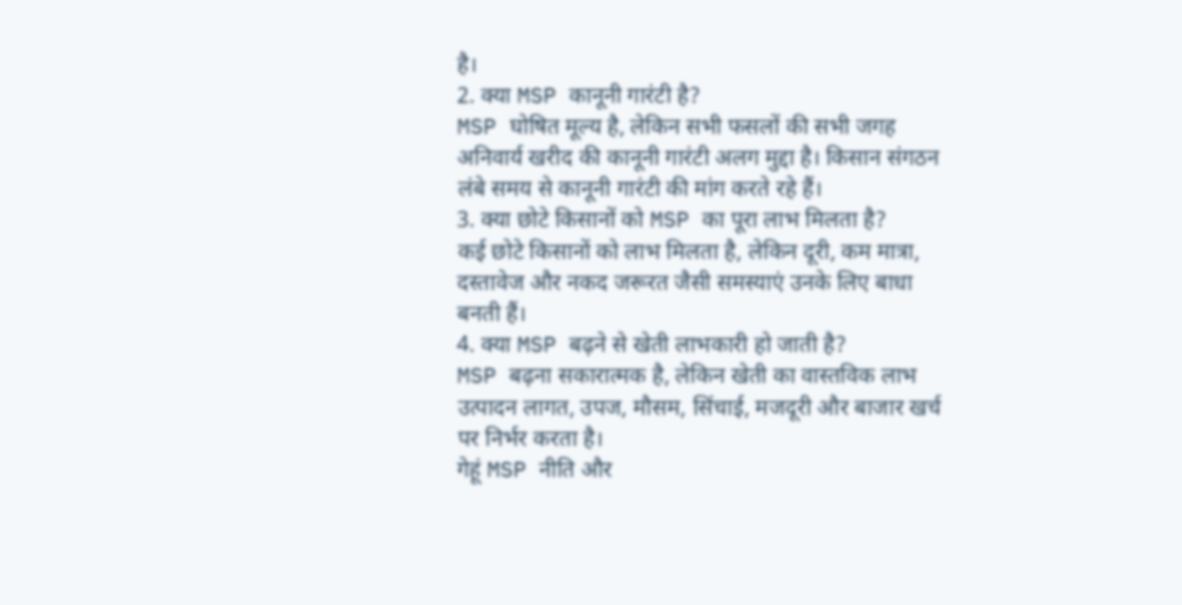है।
2. क्या MSP कानूनी गारंटी है?
MSP घोषित मूल्य है, लेकिन सभी फसलों की सभी जगह अनिवार्य खरीद की कानूनी गारंटी अलग मुद्दा है। किसान संगठन लंबे समय से कानूनी गारंटी की मांग करते रहे हैं।
3. क्या छोटे किसानों को MSP का पूरा लाभ मिलता है?
कई छोटे किसानों को लाभ मिलता है, लेकिन दूरी, कम मात्रा, दस्तावेज और नकद जरूरत जैसी समस्याएं उनके लिए बाधा बनती हैं।
4. क्या MSP बढ़ने से खेती लाभकारी हो जाती है?
MSP बढ़ना सकारात्मक है, लेकिन खेती का वास्तविक लाभ उत्पादन लागत, उपज, मौसम, सिंचाई, मजदूरी और बाजार खर्च पर निर्भर करता है।
गेहूं MSP नीति और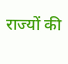राज्यों की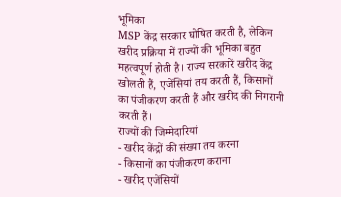भूमिका
MSP केंद्र सरकार घोषित करती है, लेकिन खरीद प्रक्रिया में राज्यों की भूमिका बहुत महत्वपूर्ण होती है। राज्य सरकारें खरीद केंद्र खोलती हैं, एजेंसियां तय करती हैं, किसानों का पंजीकरण करती हैं और खरीद की निगरानी करती हैं।
राज्यों की जिम्मेदारियां
- खरीद केंद्रों की संख्या तय करना
- किसानों का पंजीकरण कराना
- खरीद एजेंसियों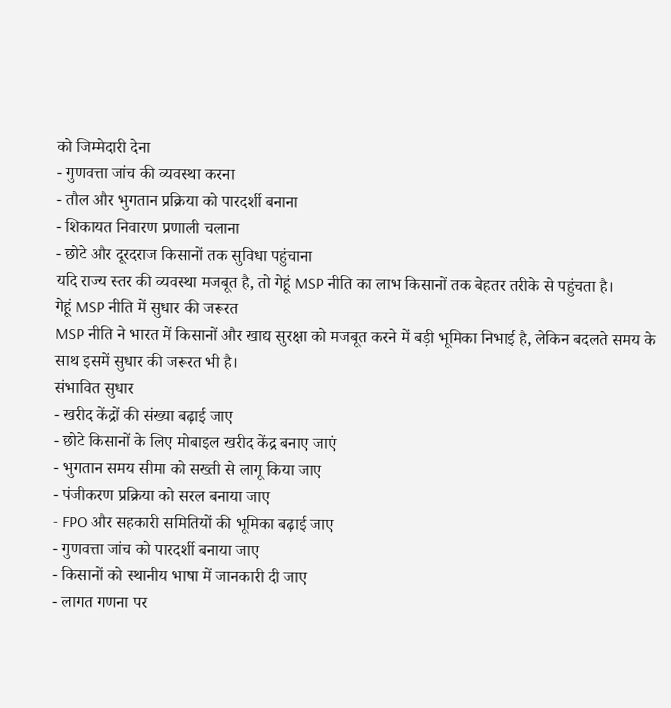को जिम्मेदारी देना
- गुणवत्ता जांच की व्यवस्था करना
- तौल और भुगतान प्रक्रिया को पारदर्शी बनाना
- शिकायत निवारण प्रणाली चलाना
- छोटे और दूरदराज किसानों तक सुविधा पहुंचाना
यदि राज्य स्तर की व्यवस्था मजबूत है, तो गेहूं MSP नीति का लाभ किसानों तक बेहतर तरीके से पहुंचता है।
गेहूं MSP नीति में सुधार की जरूरत
MSP नीति ने भारत में किसानों और खाद्य सुरक्षा को मजबूत करने में बड़ी भूमिका निभाई है, लेकिन बदलते समय के साथ इसमें सुधार की जरूरत भी है।
संभावित सुधार
- खरीद केंद्रों की संख्या बढ़ाई जाए
- छोटे किसानों के लिए मोबाइल खरीद केंद्र बनाए जाएं
- भुगतान समय सीमा को सख्ती से लागू किया जाए
- पंजीकरण प्रक्रिया को सरल बनाया जाए
- FPO और सहकारी समितियों की भूमिका बढ़ाई जाए
- गुणवत्ता जांच को पारदर्शी बनाया जाए
- किसानों को स्थानीय भाषा में जानकारी दी जाए
- लागत गणना पर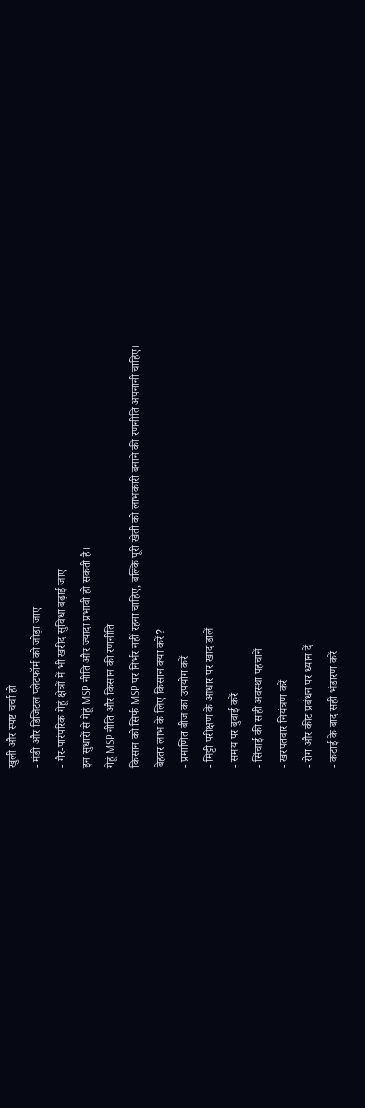खुली और स्पष्ट चर्चा हो
- मंडी और डिजिटल प्लेटफॉर्म को जोड़ा जाए
- गैर-पारंपरिक गेहूं क्षेत्रों में भी खरीद सुविधा बढ़ाई जाए
इन सुधारों से गेहूं MSP नीति और ज्यादा प्रभावी हो सकती है।
गेहूं MSP नीति और किसान की रणनीति
किसान को सिर्फ MSP पर निर्भर नहीं रहना चाहिए, बल्कि पूरी खेती को लाभकारी बनाने की रणनीति अपनानी चाहिए।
बेहतर लाभ के लिए किसान क्या करें?
- प्रमाणित बीज का उपयोग करें
- मिट्टी परीक्षण के आधार पर खाद डालें
- समय पर बुवाई करें
- सिंचाई की सही अवस्था पहचानें
- खरपतवार नियंत्रण करें
- रोग और कीट प्रबंधन पर ध्यान दें
- कटाई के बाद सही भंडारण करें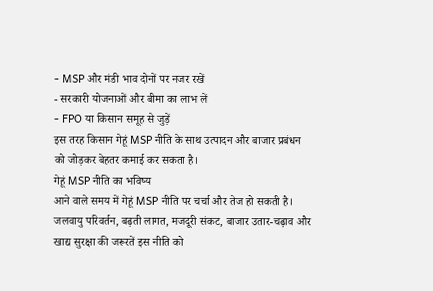- MSP और मंडी भाव दोनों पर नजर रखें
- सरकारी योजनाओं और बीमा का लाभ लें
- FPO या किसान समूह से जुड़ें
इस तरह किसान गेहूं MSP नीति के साथ उत्पादन और बाजार प्रबंधन को जोड़कर बेहतर कमाई कर सकता है।
गेहूं MSP नीति का भविष्य
आने वाले समय में गेहूं MSP नीति पर चर्चा और तेज हो सकती है। जलवायु परिवर्तन, बढ़ती लागत, मजदूरी संकट, बाजार उतार-चढ़ाव और खाद्य सुरक्षा की जरूरतें इस नीति को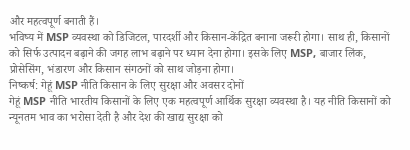और महत्वपूर्ण बनाती हैं।
भविष्य में MSP व्यवस्था को डिजिटल, पारदर्शी और किसान-केंद्रित बनाना जरूरी होगा। साथ ही, किसानों को सिर्फ उत्पादन बढ़ाने की जगह लाभ बढ़ाने पर ध्यान देना होगा। इसके लिए MSP, बाजार लिंक, प्रोसेसिंग, भंडारण और किसान संगठनों को साथ जोड़ना होगा।
निष्कर्ष: गेहूं MSP नीति किसान के लिए सुरक्षा और अवसर दोनों
गेहूं MSP नीति भारतीय किसानों के लिए एक महत्वपूर्ण आर्थिक सुरक्षा व्यवस्था है। यह नीति किसानों को न्यूनतम भाव का भरोसा देती है और देश की खाद्य सुरक्षा को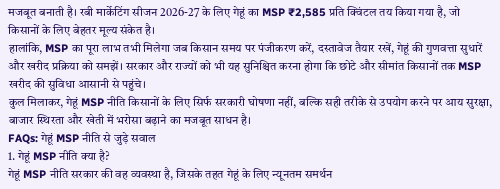मजबूत बनाती है। रबी मार्केटिंग सीजन 2026-27 के लिए गेहूं का MSP ₹2,585 प्रति क्विंटल तय किया गया है, जो किसानों के लिए बेहतर मूल्य संकेत है।
हालांकि, MSP का पूरा लाभ तभी मिलेगा जब किसान समय पर पंजीकरण करें, दस्तावेज तैयार रखें, गेहूं की गुणवत्ता सुधारें और खरीद प्रक्रिया को समझें। सरकार और राज्यों को भी यह सुनिश्चित करना होगा कि छोटे और सीमांत किसानों तक MSP खरीद की सुविधा आसानी से पहुंचे।
कुल मिलाकर, गेहूं MSP नीति किसानों के लिए सिर्फ सरकारी घोषणा नहीं, बल्कि सही तरीके से उपयोग करने पर आय सुरक्षा, बाजार स्थिरता और खेती में भरोसा बढ़ाने का मजबूत साधन है।
FAQs: गेहूं MSP नीति से जुड़े सवाल
1. गेहूं MSP नीति क्या है?
गेहूं MSP नीति सरकार की वह व्यवस्था है, जिसके तहत गेहूं के लिए न्यूनतम समर्थन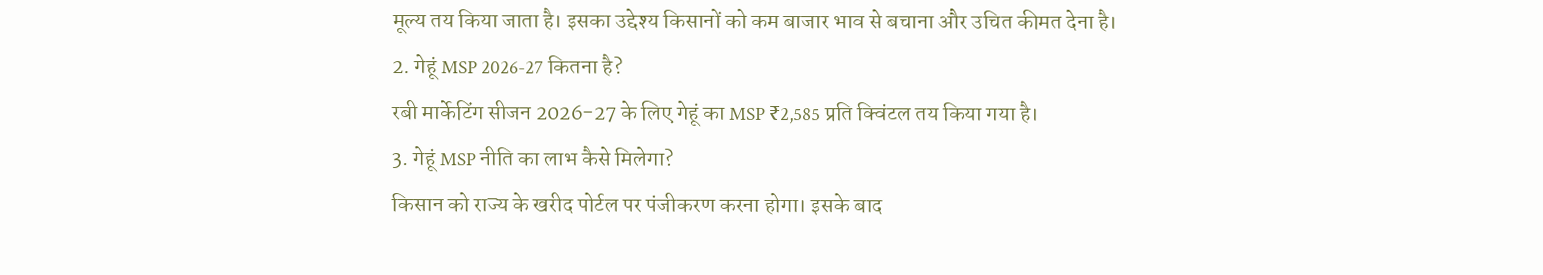मूल्य तय किया जाता है। इसका उद्देश्य किसानों को कम बाजार भाव से बचाना और उचित कीमत देना है।
2. गेहूं MSP 2026-27 कितना है?
रबी मार्केटिंग सीजन 2026-27 के लिए गेहूं का MSP ₹2,585 प्रति क्विंटल तय किया गया है।
3. गेहूं MSP नीति का लाभ कैसे मिलेगा?
किसान को राज्य के खरीद पोर्टल पर पंजीकरण करना होगा। इसके बाद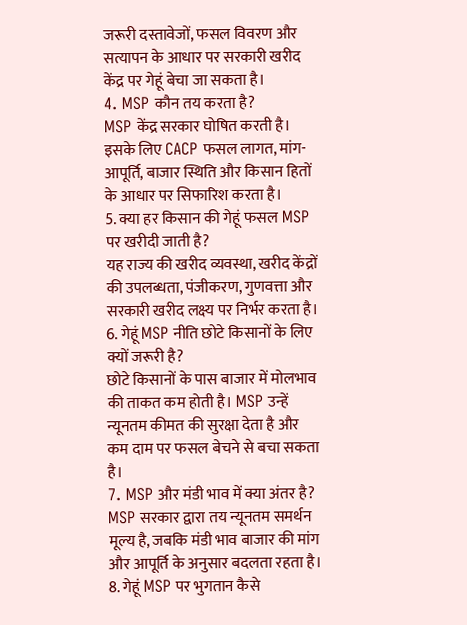जरूरी दस्तावेजों, फसल विवरण और सत्यापन के आधार पर सरकारी खरीद केंद्र पर गेहूं बेचा जा सकता है।
4. MSP कौन तय करता है?
MSP केंद्र सरकार घोषित करती है। इसके लिए CACP फसल लागत, मांग-आपूर्ति, बाजार स्थिति और किसान हितों के आधार पर सिफारिश करता है।
5. क्या हर किसान की गेहूं फसल MSP पर खरीदी जाती है?
यह राज्य की खरीद व्यवस्था, खरीद केंद्रों की उपलब्धता, पंजीकरण, गुणवत्ता और सरकारी खरीद लक्ष्य पर निर्भर करता है।
6. गेहूं MSP नीति छोटे किसानों के लिए क्यों जरूरी है?
छोटे किसानों के पास बाजार में मोलभाव की ताकत कम होती है। MSP उन्हें न्यूनतम कीमत की सुरक्षा देता है और कम दाम पर फसल बेचने से बचा सकता है।
7. MSP और मंडी भाव में क्या अंतर है?
MSP सरकार द्वारा तय न्यूनतम समर्थन मूल्य है, जबकि मंडी भाव बाजार की मांग और आपूर्ति के अनुसार बदलता रहता है।
8. गेहूं MSP पर भुगतान कैसे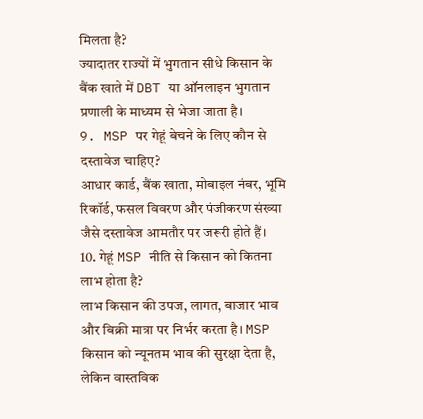मिलता है?
ज्यादातर राज्यों में भुगतान सीधे किसान के बैंक खाते में DBT या ऑनलाइन भुगतान प्रणाली के माध्यम से भेजा जाता है।
9. MSP पर गेहूं बेचने के लिए कौन से दस्तावेज चाहिए?
आधार कार्ड, बैंक खाता, मोबाइल नंबर, भूमि रिकॉर्ड, फसल विवरण और पंजीकरण संख्या जैसे दस्तावेज आमतौर पर जरूरी होते हैं।
10. गेहूं MSP नीति से किसान को कितना लाभ होता है?
लाभ किसान की उपज, लागत, बाजार भाव और बिक्री मात्रा पर निर्भर करता है। MSP किसान को न्यूनतम भाव की सुरक्षा देता है, लेकिन वास्तविक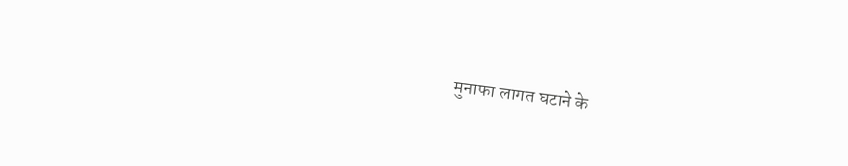मुनाफा लागत घटाने के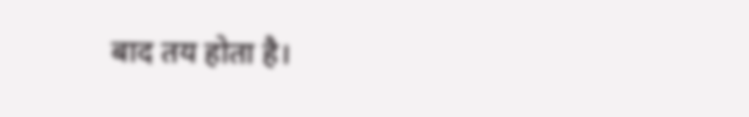बाद तय होता है।